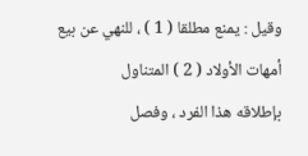وقيل : يمنع مطلقا ( 1 ) ، للنهي عن بيع أمهات الأولاد ( 2 ) المتناول
بإطلاقه هذا الفرد ، وفصل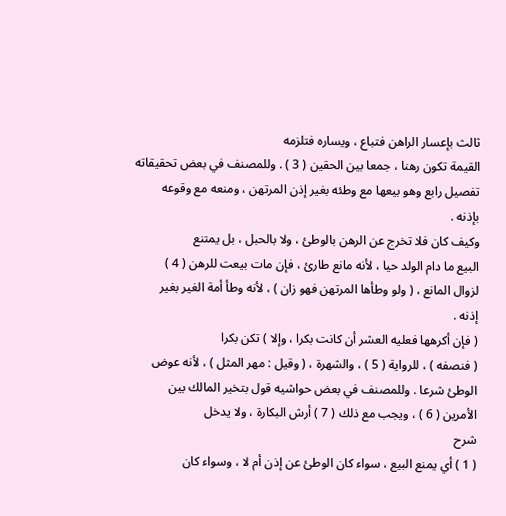ثالث بإعسار الراهن فتباع ، ويساره فتلزمه
القيمة تكون رهنا ، جمعا بين الحقين ( 3 ) . وللمصنف في بعض تحقيقاته
تفصيل رابع وهو بيعها مع وطئه بغير إذن المرتهن ، ومنعه مع وقوعه
بإذنه .
وكيف كان فلا تخرج عن الرهن بالوطئ ، ولا بالحبل ، بل يمتنع
البيع ما دام الولد حيا ، لأنه مانع طارئ ، فإن مات بيعت للرهن ( 4 )
لزوال المانع ، ( ولو وطأها المرتهن فهو زان ) ، لأنه وطأ أمة الغير بغير
إذنه .
( فإن أكرهها فعليه العشر أن كانت بكرا ، وإلا ) تكن بكرا
( فنصفه ) ، للرواية ( 5 ) ، والشهرة ، ( وقيل : مهر المثل ) ، لأنه عوض
الوطئ شرعا . وللمصنف في بعض حواشيه قول بتخير المالك بين
الأمرين ( 6 ) ، ويجب مع ذلك ( 7 ) أرش البكارة ، ولا يدخل
شرح
( 1 ) أي يمنع البيع ، سواء كان الوطئ عن إذن أم لا ، وسواء كان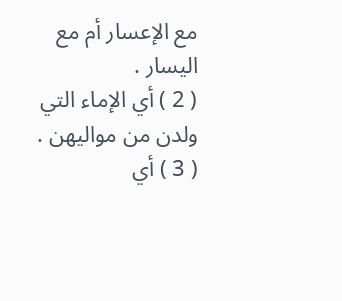مع الإعسار أم مع اليسار .
( 2 ) أي الإماء التي ولدن من مواليهن .
( 3 ) أي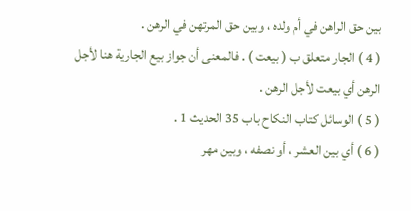بين حق الراهن في أم ولده ، وبين حق المرتهن في الرهن .
( 4 ) الجار متعلق ب ( بيعت ) . فالمعنى أن جواز بيع الجارية هنا لأجل
الرهن أي بيعت لأجل الرهن .
( 5 ) الوسائل كتاب النكاح باب 35 الحديث 1 .
( 6 ) أي بين العشر ، أو نصفه ، وبين مهر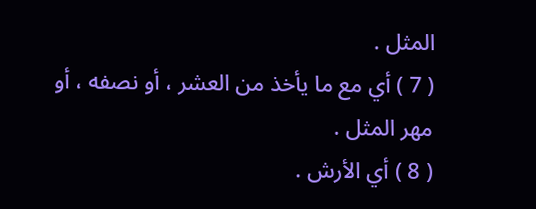المثل .
( 7 ) أي مع ما يأخذ من العشر ، أو نصفه ، أو مهر المثل .
( 8 ) أي الأرش .